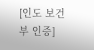[인도 보건부 인증]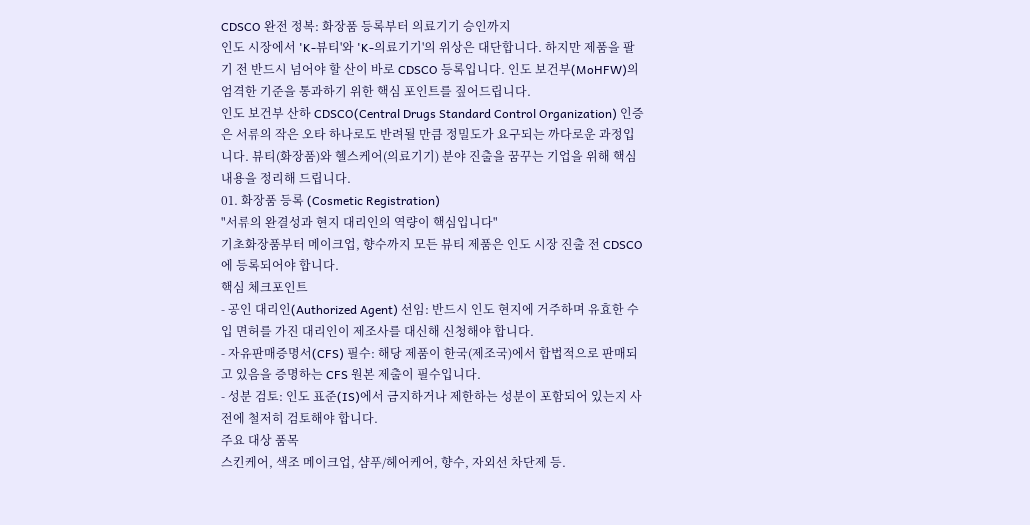CDSCO 완전 정복: 화장품 등록부터 의료기기 승인까지
인도 시장에서 'K-뷰티'와 'K-의료기기'의 위상은 대단합니다. 하지만 제품을 팔기 전 반드시 넘어야 할 산이 바로 CDSCO 등록입니다. 인도 보건부(MoHFW)의 엄격한 기준을 통과하기 위한 핵심 포인트를 짚어드립니다.
인도 보건부 산하 CDSCO(Central Drugs Standard Control Organization) 인증은 서류의 작은 오타 하나로도 반려될 만큼 정밀도가 요구되는 까다로운 과정입니다. 뷰티(화장품)와 헬스케어(의료기기) 분야 진출을 꿈꾸는 기업을 위해 핵심 내용을 정리해 드립니다.
01. 화장품 등록 (Cosmetic Registration)
"서류의 완결성과 현지 대리인의 역량이 핵심입니다"
기초화장품부터 메이크업, 향수까지 모든 뷰티 제품은 인도 시장 진출 전 CDSCO에 등록되어야 합니다.
핵심 체크포인트
- 공인 대리인(Authorized Agent) 선임: 반드시 인도 현지에 거주하며 유효한 수입 면허를 가진 대리인이 제조사를 대신해 신청해야 합니다.
- 자유판매증명서(CFS) 필수: 해당 제품이 한국(제조국)에서 합법적으로 판매되고 있음을 증명하는 CFS 원본 제출이 필수입니다.
- 성분 검토: 인도 표준(IS)에서 금지하거나 제한하는 성분이 포함되어 있는지 사전에 철저히 검토해야 합니다.
주요 대상 품목
스킨케어, 색조 메이크업, 샴푸/헤어케어, 향수, 자외선 차단제 등.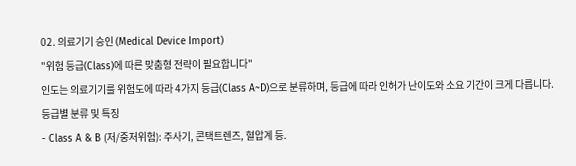02. 의료기기 승인 (Medical Device Import)
"위험 등급(Class)에 따른 맞춤형 전략이 필요합니다"
인도는 의료기기를 위험도에 따라 4가지 등급(Class A~D)으로 분류하며, 등급에 따라 인허가 난이도와 소요 기간이 크게 다릅니다.
등급별 분류 및 특징
- Class A & B (저/중저위험): 주사기, 콘택트렌즈, 혈압계 등.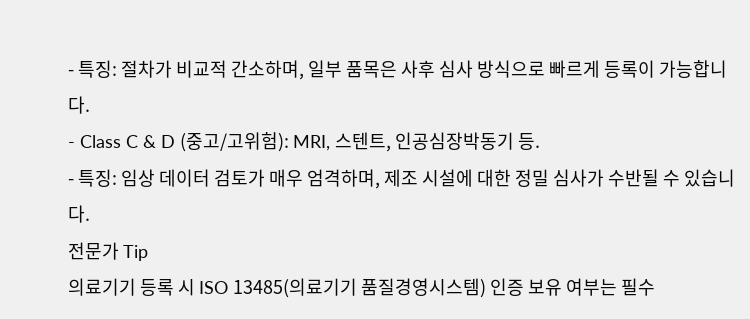- 특징: 절차가 비교적 간소하며, 일부 품목은 사후 심사 방식으로 빠르게 등록이 가능합니다.
- Class C & D (중고/고위험): MRI, 스텐트, 인공심장박동기 등.
- 특징: 임상 데이터 검토가 매우 엄격하며, 제조 시설에 대한 정밀 심사가 수반될 수 있습니다.
전문가 Tip
의료기기 등록 시 ISO 13485(의료기기 품질경영시스템) 인증 보유 여부는 필수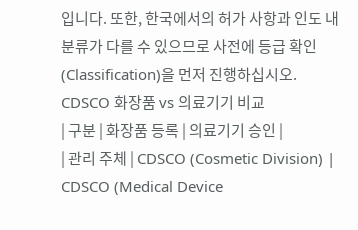입니다. 또한, 한국에서의 허가 사항과 인도 내 분류가 다를 수 있으므로 사전에 등급 확인(Classification)을 먼저 진행하십시오.
CDSCO 화장품 vs 의료기기 비교
| 구분 | 화장품 등록 | 의료기기 승인 |
| 관리 주체 | CDSCO (Cosmetic Division) | CDSCO (Medical Device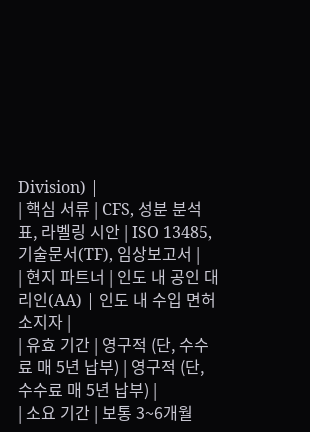Division) |
| 핵심 서류 | CFS, 성분 분석표, 라벨링 시안 | ISO 13485, 기술문서(TF), 임상보고서 |
| 현지 파트너 | 인도 내 공인 대리인(AA) | 인도 내 수입 면허 소지자 |
| 유효 기간 | 영구적 (단, 수수료 매 5년 납부) | 영구적 (단, 수수료 매 5년 납부) |
| 소요 기간 | 보통 3~6개월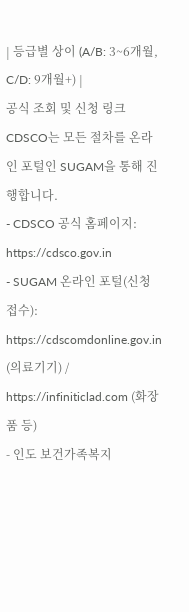| 등급별 상이 (A/B: 3~6개월, C/D: 9개월+) |
공식 조회 및 신청 링크
CDSCO는 모든 절차를 온라인 포털인 SUGAM을 통해 진행합니다.
- CDSCO 공식 홈페이지: https://cdsco.gov.in
- SUGAM 온라인 포털(신청 접수): https://cdscomdonline.gov.in (의료기기) / https://infiniticlad.com (화장품 등)
- 인도 보건가족복지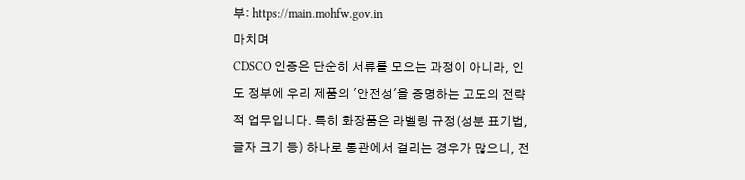부: https://main.mohfw.gov.in
마치며
CDSCO 인증은 단순히 서류를 모으는 과정이 아니라, 인도 정부에 우리 제품의 '안전성'을 증명하는 고도의 전략적 업무입니다. 특히 화장품은 라벨링 규정(성분 표기법, 글자 크기 등) 하나로 통관에서 걸리는 경우가 많으니, 전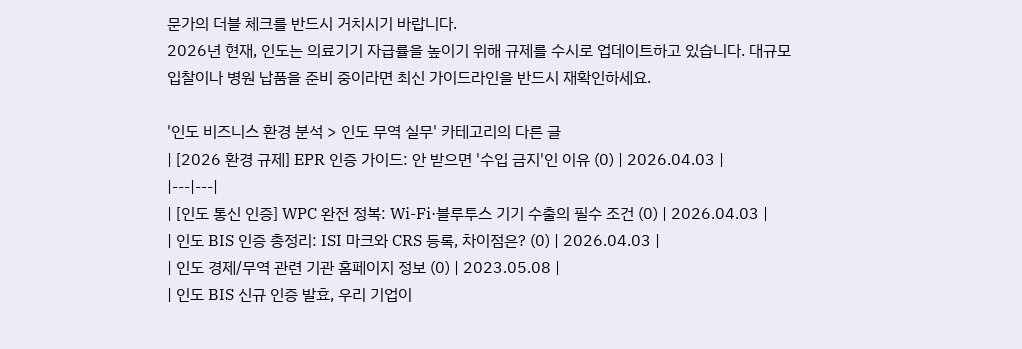문가의 더블 체크를 반드시 거치시기 바랍니다.
2026년 현재, 인도는 의료기기 자급률을 높이기 위해 규제를 수시로 업데이트하고 있습니다. 대규모 입찰이나 병원 납품을 준비 중이라면 최신 가이드라인을 반드시 재확인하세요.

'인도 비즈니스 환경 분석 > 인도 무역 실무' 카테고리의 다른 글
| [2026 환경 규제] EPR 인증 가이드: 안 받으면 '수입 금지'인 이유 (0) | 2026.04.03 |
|---|---|
| [인도 통신 인증] WPC 완전 정복: Wi-Fi·블루투스 기기 수출의 필수 조건 (0) | 2026.04.03 |
| 인도 BIS 인증 총정리: ISI 마크와 CRS 등록, 차이점은? (0) | 2026.04.03 |
| 인도 경제/무역 관련 기관 홈페이지 정보 (0) | 2023.05.08 |
| 인도 BIS 신규 인증 발효, 우리 기업이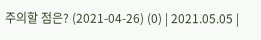주의할 점은? (2021-04-26) (0) | 2021.05.05 |